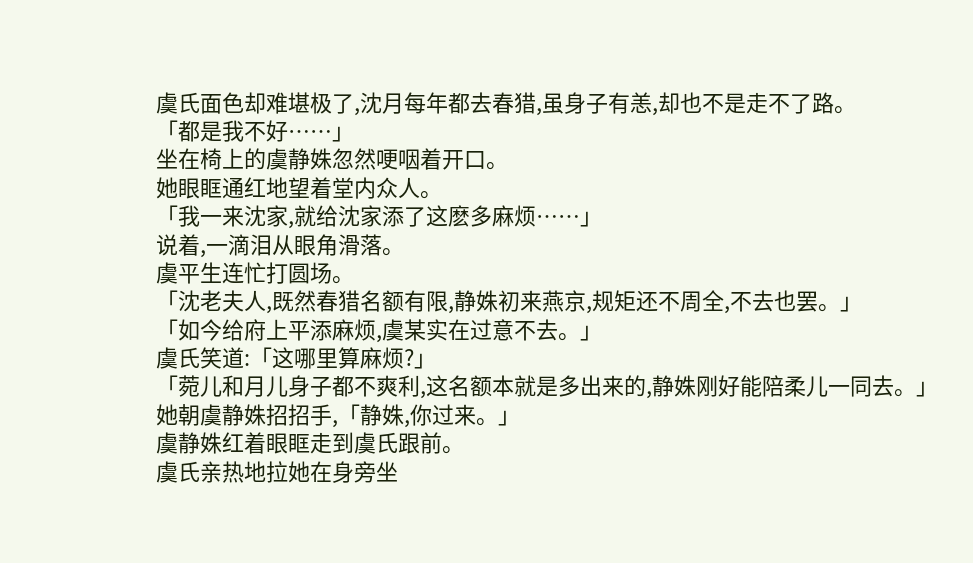虞氏面色却难堪极了,沈月每年都去春猎,虽身子有恙,却也不是走不了路。
「都是我不好……」
坐在椅上的虞静姝忽然哽咽着开口。
她眼眶通红地望着堂内众人。
「我一来沈家,就给沈家添了这麽多麻烦……」
说着,一滴泪从眼角滑落。
虞平生连忙打圆场。
「沈老夫人,既然春猎名额有限,静姝初来燕京,规矩还不周全,不去也罢。」
「如今给府上平添麻烦,虞某实在过意不去。」
虞氏笑道:「这哪里算麻烦?」
「菀儿和月儿身子都不爽利,这名额本就是多出来的,静姝刚好能陪柔儿一同去。」
她朝虞静姝招招手,「静姝,你过来。」
虞静姝红着眼眶走到虞氏跟前。
虞氏亲热地拉她在身旁坐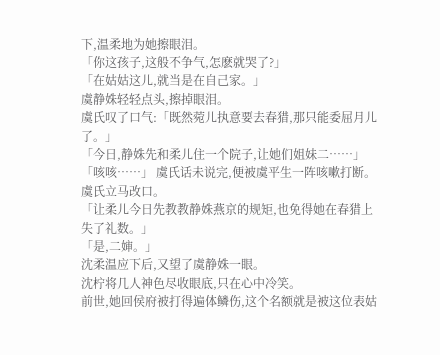下,温柔地为她擦眼泪。
「你这孩子,这般不争气,怎麽就哭了?」
「在姑姑这儿,就当是在自己家。」
虞静姝轻轻点头,擦掉眼泪。
虞氏叹了口气:「既然菀儿执意要去春猎,那只能委屈月儿了。」
「今日,静姝先和柔儿住一个院子,让她们姐妹二……」
「咳咳……」 虞氏话未说完,便被虞平生一阵咳嗽打断。
虞氏立马改口。
「让柔儿今日先教教静姝燕京的规矩,也免得她在春猎上失了礼数。」
「是,二婶。」
沈柔温应下后,又望了虞静姝一眼。
沈柠将几人神色尽收眼底,只在心中冷笑。
前世,她回侯府被打得遍体鳞伤,这个名额就是被这位表姑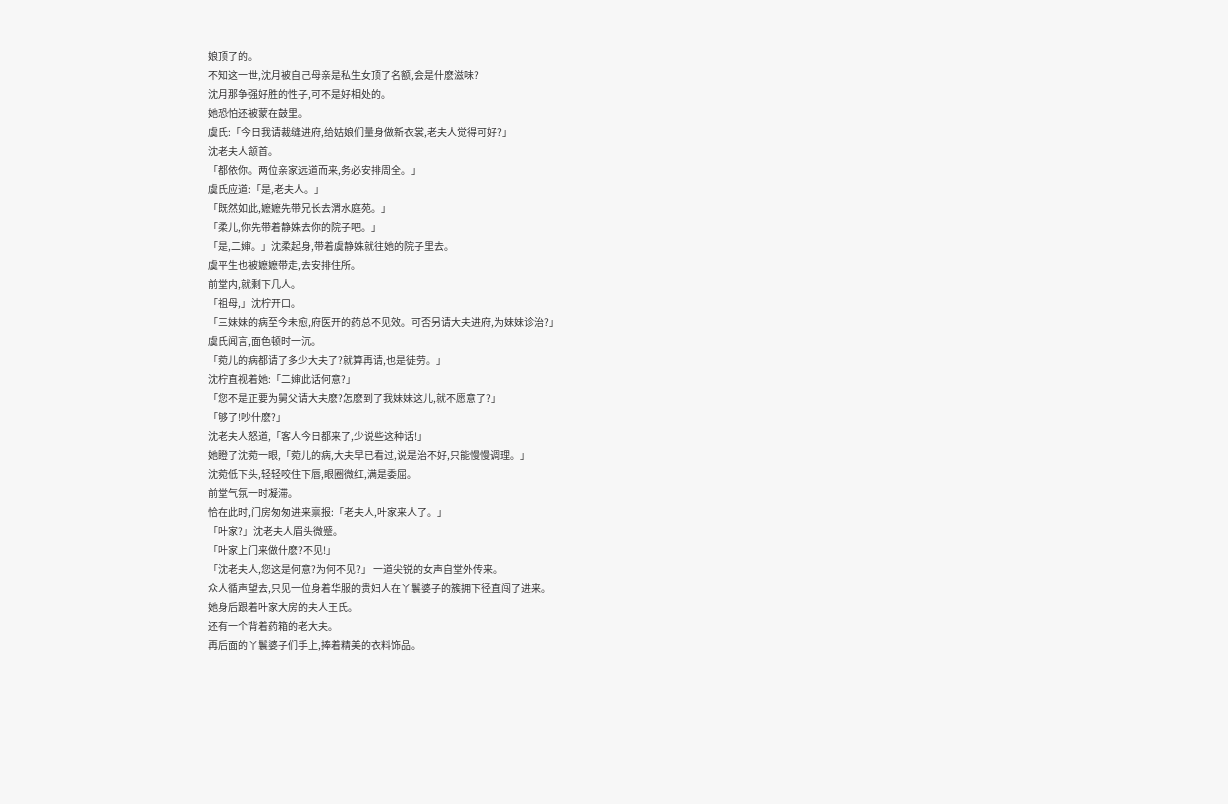娘顶了的。
不知这一世,沈月被自己母亲是私生女顶了名额,会是什麽滋味?
沈月那争强好胜的性子,可不是好相处的。
她恐怕还被蒙在鼓里。
虞氏:「今日我请裁缝进府,给姑娘们量身做新衣裳,老夫人觉得可好?」
沈老夫人颔首。
「都依你。两位亲家远道而来,务必安排周全。」
虞氏应道:「是,老夫人。」
「既然如此,嬷嬷先带兄长去渭水庭苑。」
「柔儿,你先带着静姝去你的院子吧。」
「是,二婶。」沈柔起身,带着虞静姝就往她的院子里去。
虞平生也被嬷嬷带走,去安排住所。
前堂内,就剩下几人。
「祖母,」沈柠开口。
「三妹妹的病至今未愈,府医开的药总不见效。可否另请大夫进府,为妹妹诊治?」
虞氏闻言,面色顿时一沉。
「菀儿的病都请了多少大夫了?就算再请,也是徒劳。」
沈柠直视着她:「二婶此话何意?」
「您不是正要为舅父请大夫麽?怎麽到了我妹妹这儿,就不愿意了?」
「够了!吵什麽?」
沈老夫人怒道,「客人今日都来了,少说些这种话!」
她瞪了沈菀一眼,「菀儿的病,大夫早已看过,说是治不好,只能慢慢调理。」
沈菀低下头,轻轻咬住下唇,眼圈微红,满是委屈。
前堂气氛一时凝滞。
恰在此时,门房匆匆进来禀报:「老夫人,叶家来人了。」
「叶家?」沈老夫人眉头微蹙。
「叶家上门来做什麽?不见!」
「沈老夫人,您这是何意?为何不见?」 一道尖锐的女声自堂外传来。
众人循声望去,只见一位身着华服的贵妇人在丫鬟婆子的簇拥下径直闯了进来。
她身后跟着叶家大房的夫人王氏。
还有一个背着药箱的老大夫。
再后面的丫鬟婆子们手上,捧着精美的衣料饰品。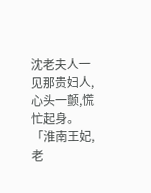沈老夫人一见那贵妇人,心头一颤,慌忙起身。
「淮南王妃,老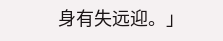身有失远迎。」